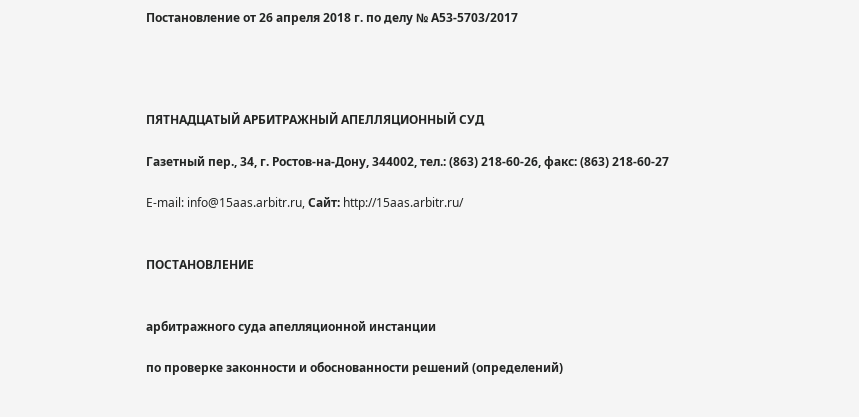Постановление от 26 апреля 2018 г. по делу № А53-5703/2017




ПЯТНАДЦАТЫЙ АРБИТРАЖНЫЙ АПЕЛЛЯЦИОННЫЙ СУД

Газетный пер., 34, г. Ростов-на-Дону, 344002, тел.: (863) 218-60-26, факс: (863) 218-60-27

E-mail: info@15aas.arbitr.ru, Сайт: http://15aas.arbitr.ru/


ПОСТАНОВЛЕНИЕ


арбитражного суда апелляционной инстанции

по проверке законности и обоснованности решений (определений)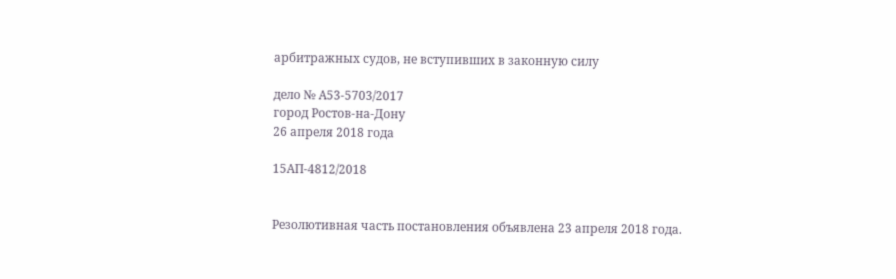арбитражных судов, не вступивших в законную силу

дело № А53-5703/2017
город Ростов-на-Дону
26 апреля 2018 года

15АП-4812/2018


Резолютивная часть постановления объявлена 23 апреля 2018 года.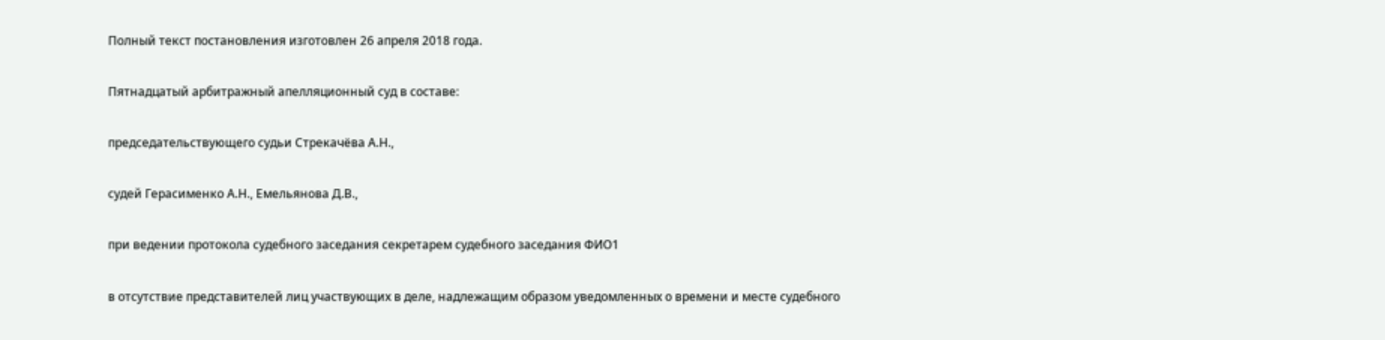Полный текст постановления изготовлен 26 апреля 2018 года.

Пятнадцатый арбитражный апелляционный суд в составе:

председательствующего судьи Стрекачёва А.Н.,

судей Герасименко А.Н., Емельянова Д.В.,

при ведении протокола судебного заседания секретарем судебного заседания ФИО1

в отсутствие представителей лиц участвующих в деле, надлежащим образом уведомленных о времени и месте судебного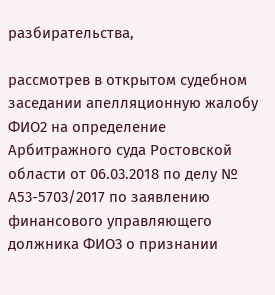разбирательства,

рассмотрев в открытом судебном заседании апелляционную жалобу ФИО2 на определение Арбитражного суда Ростовской области от 06.03.2018 по делу № А53-5703/2017 по заявлению финансового управляющего должника ФИО3 о признании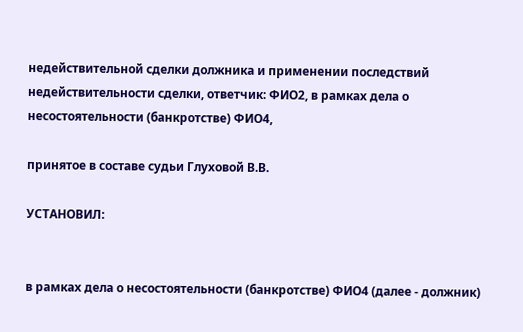недействительной сделки должника и применении последствий недействительности сделки, ответчик: ФИО2, в рамках дела о несостоятельности (банкротстве) ФИО4,

принятое в составе судьи Глуховой В.В.

УСТАНОВИЛ:


в рамках дела о несостоятельности (банкротстве) ФИО4 (далее - должник)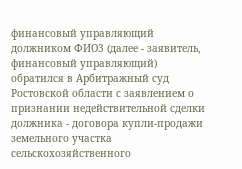финансовый управляющий должником ФИО3 (далее - заявитель, финансовый управляющий) обратился в Арбитражный суд Ростовской области с заявлением о признании недействительной сделки должника - договора купли-продажи земельного участка сельскохозяйственного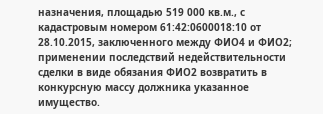назначения, площадью 519 000 кв.м., с кадастровым номером 61:42:0600018:10 от 28.10.2015, заключенного между ФИО4 и ФИО2; применении последствий недействительности сделки в виде обязания ФИО2 возвратить в конкурсную массу должника указанное имущество.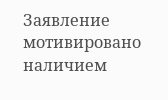Заявление мотивировано наличием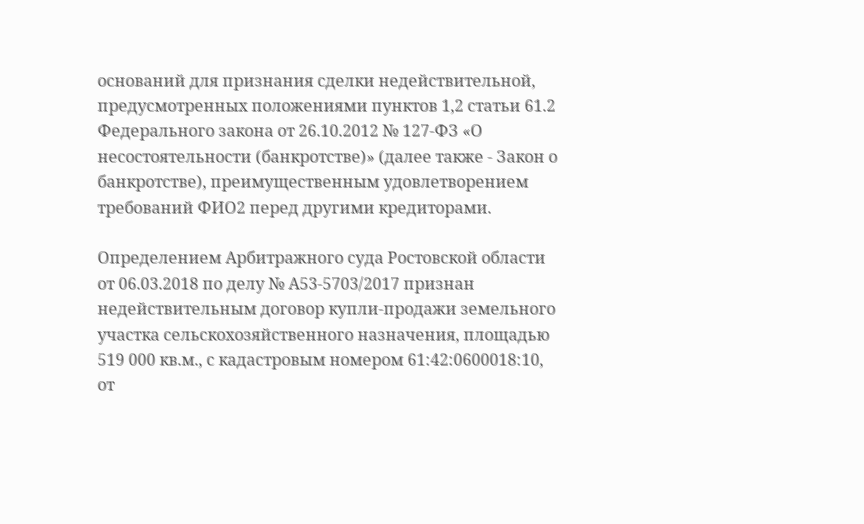оснований для признания сделки недействительной, предусмотренных положениями пунктов 1,2 статьи 61.2 Федерального закона от 26.10.2012 № 127-ФЗ «О несостоятельности (банкротстве)» (далее также - Закон о банкротстве), преимущественным удовлетворением требований ФИО2 перед другими кредиторами.

Определением Арбитражного суда Ростовской области от 06.03.2018 по делу № А53-5703/2017 признан недействительным договор купли-продажи земельного участка сельскохозяйственного назначения, площадью 519 000 кв.м., с кадастровым номером 61:42:0600018:10, от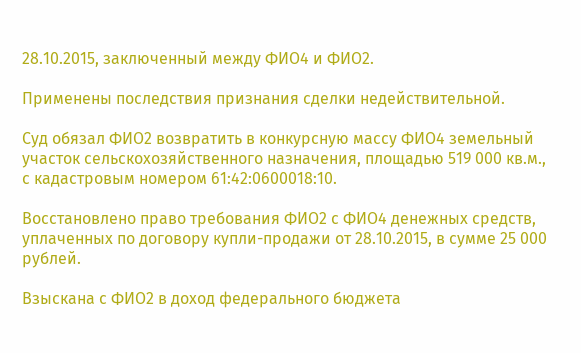28.10.2015, заключенный между ФИО4 и ФИО2.

Применены последствия признания сделки недействительной.

Суд обязал ФИО2 возвратить в конкурсную массу ФИО4 земельный участок сельскохозяйственного назначения, площадью 519 000 кв.м., с кадастровым номером 61:42:0600018:10.

Восстановлено право требования ФИО2 с ФИО4 денежных средств, уплаченных по договору купли-продажи от 28.10.2015, в сумме 25 000 рублей.

Взыскана с ФИО2 в доход федерального бюджета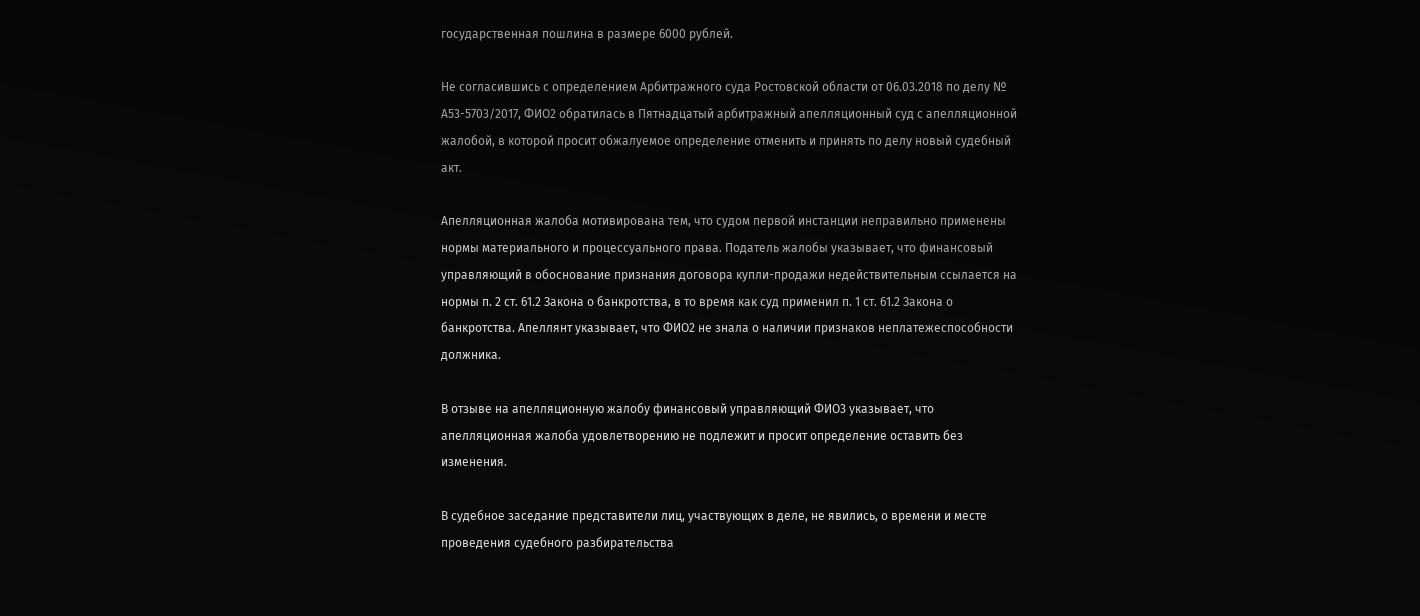государственная пошлина в размере 6000 рублей.

Не согласившись с определением Арбитражного суда Ростовской области от 06.03.2018 по делу № А53-5703/2017, ФИО2 обратилась в Пятнадцатый арбитражный апелляционный суд с апелляционной жалобой, в которой просит обжалуемое определение отменить и принять по делу новый судебный акт.

Апелляционная жалоба мотивирована тем, что судом первой инстанции неправильно применены нормы материального и процессуального права. Податель жалобы указывает, что финансовый управляющий в обоснование признания договора купли-продажи недействительным ссылается на нормы п. 2 ст. 61.2 Закона о банкротства, в то время как суд применил п. 1 ст. 61.2 Закона о банкротства. Апеллянт указывает, что ФИО2 не знала о наличии признаков неплатежеспособности должника.

В отзыве на апелляционную жалобу финансовый управляющий ФИО3 указывает, что апелляционная жалоба удовлетворению не подлежит и просит определение оставить без изменения.

В судебное заседание представители лиц, участвующих в деле, не явились, о времени и месте проведения судебного разбирательства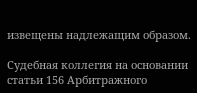извещены надлежащим образом.

Судебная коллегия на основании статьи 156 Арбитражного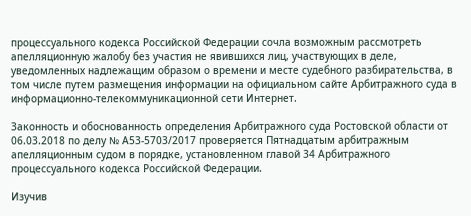процессуального кодекса Российской Федерации сочла возможным рассмотреть апелляционную жалобу без участия не явившихся лиц, участвующих в деле, уведомленных надлежащим образом о времени и месте судебного разбирательства, в том числе путем размещения информации на официальном сайте Арбитражного суда в информационно-телекоммуникационной сети Интернет.

Законность и обоснованность определения Арбитражного суда Ростовской области от 06.03.2018 по делу № А53-5703/2017 проверяется Пятнадцатым арбитражным апелляционным судом в порядке, установленном главой 34 Арбитражного процессуального кодекса Российской Федерации.

Изучив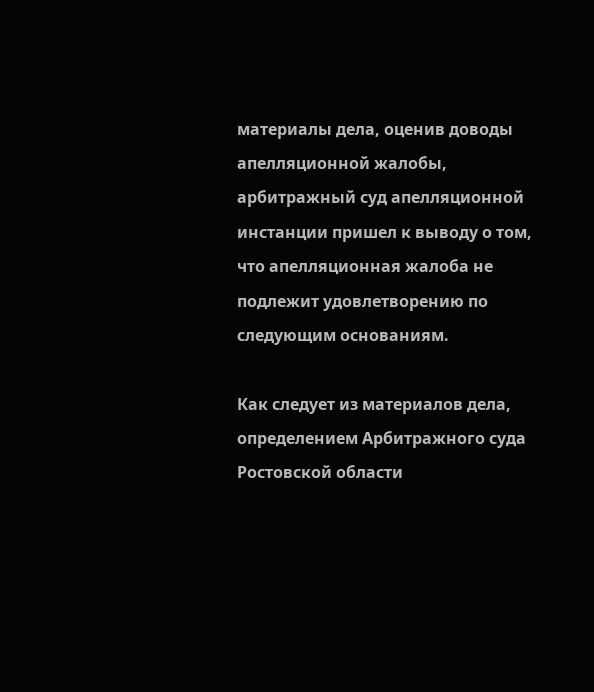материалы дела, оценив доводы апелляционной жалобы, арбитражный суд апелляционной инстанции пришел к выводу о том, что апелляционная жалоба не подлежит удовлетворению по следующим основаниям.

Как следует из материалов дела, определением Арбитражного суда Ростовской области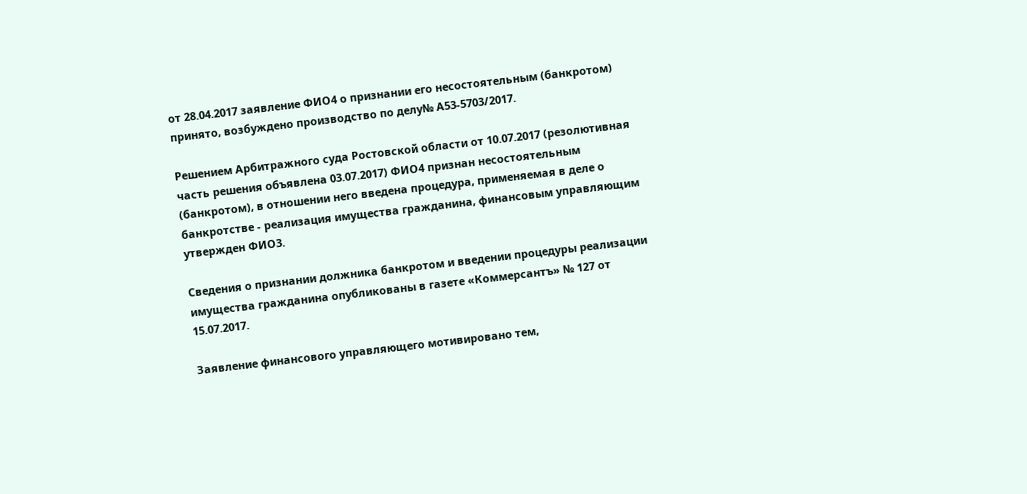от 28.04.2017 заявление ФИО4 о признании его несостоятельным (банкротом) принято, возбуждено производство по делу№ А53-5703/2017.

Решением Арбитражного суда Ростовской области от 10.07.2017 (резолютивная часть решения объявлена 03.07.2017) ФИО4 признан несостоятельным (банкротом), в отношении него введена процедура, применяемая в деле о банкротстве - реализация имущества гражданина, финансовым управляющим утвержден ФИО3.

Сведения о признании должника банкротом и введении процедуры реализации имущества гражданина опубликованы в газете «Коммерсантъ» № 127 от 15.07.2017.

Заявление финансового управляющего мотивировано тем,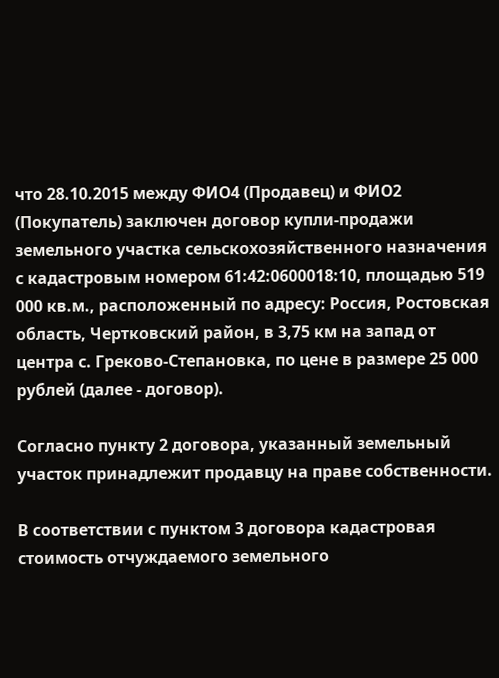что 28.10.2015 между ФИО4 (Продавец) и ФИО2 (Покупатель) заключен договор купли-продажи земельного участка сельскохозяйственного назначения с кадастровым номером 61:42:0600018:10, площадью 519 000 кв.м., расположенный по адресу: Россия, Ростовская область, Чертковский район, в 3,75 км на запад от центра с. Греково-Степановка, по цене в размере 25 000 рублей (далее - договор).

Согласно пункту 2 договора, указанный земельный участок принадлежит продавцу на праве собственности.

В соответствии с пунктом 3 договора кадастровая стоимость отчуждаемого земельного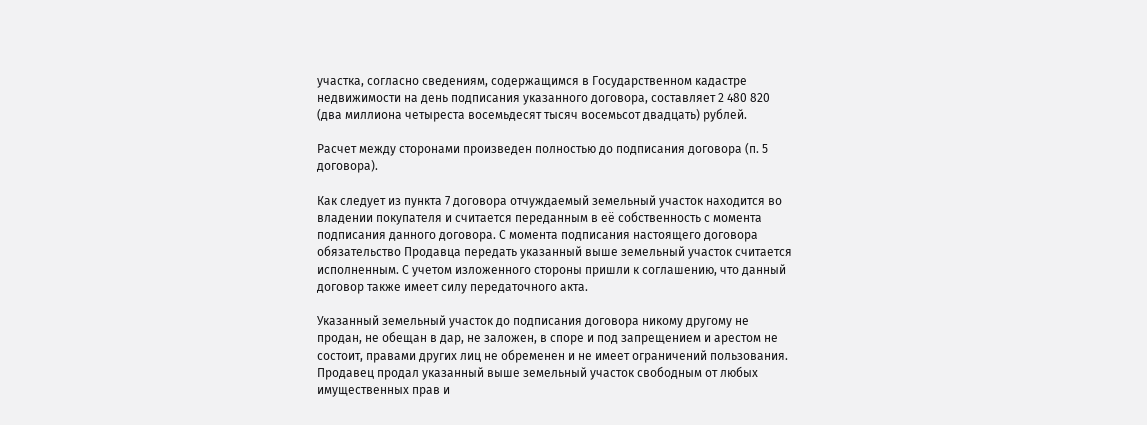участка, согласно сведениям, содержащимся в Государственном кадастре недвижимости на день подписания указанного договора, составляет 2 480 820 (два миллиона четыреста восемьдесят тысяч восемьсот двадцать) рублей.

Расчет между сторонами произведен полностью до подписания договора (п. 5 договора).

Как следует из пункта 7 договора отчуждаемый земельный участок находится во владении покупателя и считается переданным в её собственность с момента подписания данного договора. С момента подписания настоящего договора обязательство Продавца передать указанный выше земельный участок считается исполненным. С учетом изложенного стороны пришли к соглашению, что данный договор также имеет силу передаточного акта.

Указанный земельный участок до подписания договора никому другому не продан, не обещан в дар, не заложен, в споре и под запрещением и арестом не состоит, правами других лиц не обременен и не имеет ограничений пользования. Продавец продал указанный выше земельный участок свободным от любых имущественных прав и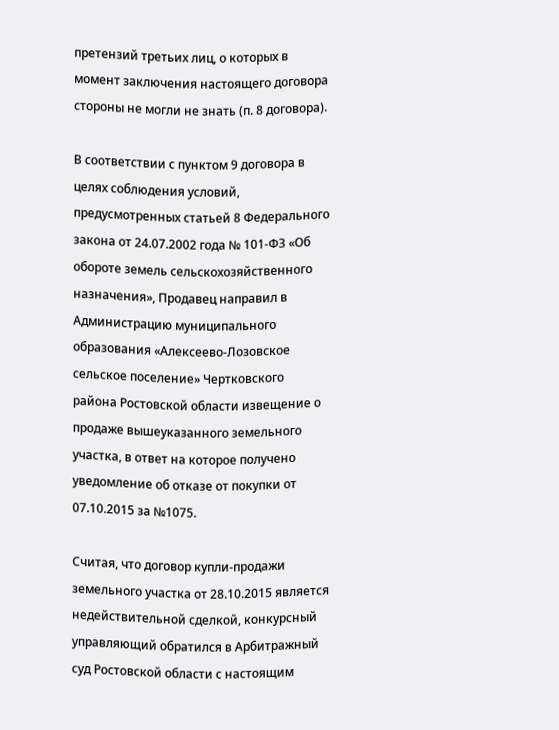претензий третьих лиц, о которых в момент заключения настоящего договора стороны не могли не знать (п. 8 договора).

В соответствии с пунктом 9 договора в целях соблюдения условий, предусмотренных статьей 8 Федерального закона от 24.07.2002 года № 101-ФЗ «Об обороте земель сельскохозяйственного назначения», Продавец направил в Администрацию муниципального образования «Алексеево-Лозовское сельское поселение» Чертковского района Ростовской области извещение о продаже вышеуказанного земельного участка, в ответ на которое получено уведомление об отказе от покупки от 07.10.2015 за №1075.

Считая, что договор купли-продажи земельного участка от 28.10.2015 является недействительной сделкой, конкурсный управляющий обратился в Арбитражный суд Ростовской области с настоящим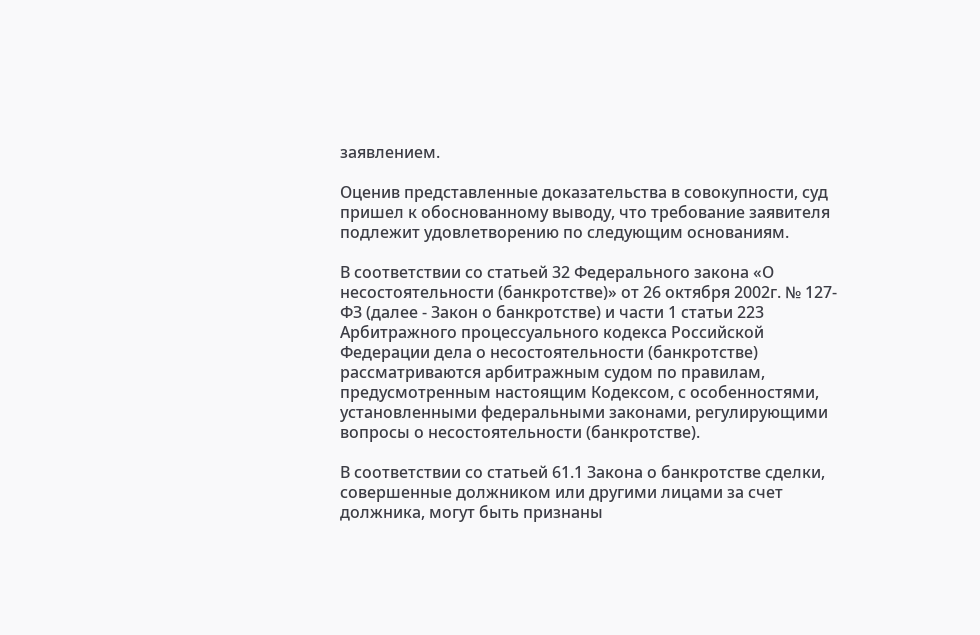заявлением.

Оценив представленные доказательства в совокупности, суд пришел к обоснованному выводу, что требование заявителя подлежит удовлетворению по следующим основаниям.

В соответствии со статьей 32 Федерального закона «О несостоятельности (банкротстве)» от 26 октября 2002г. № 127-ФЗ (далее - Закон о банкротстве) и части 1 статьи 223 Арбитражного процессуального кодекса Российской Федерации дела о несостоятельности (банкротстве) рассматриваются арбитражным судом по правилам, предусмотренным настоящим Кодексом, с особенностями, установленными федеральными законами, регулирующими вопросы о несостоятельности (банкротстве).

В соответствии со статьей 61.1 Закона о банкротстве сделки, совершенные должником или другими лицами за счет должника, могут быть признаны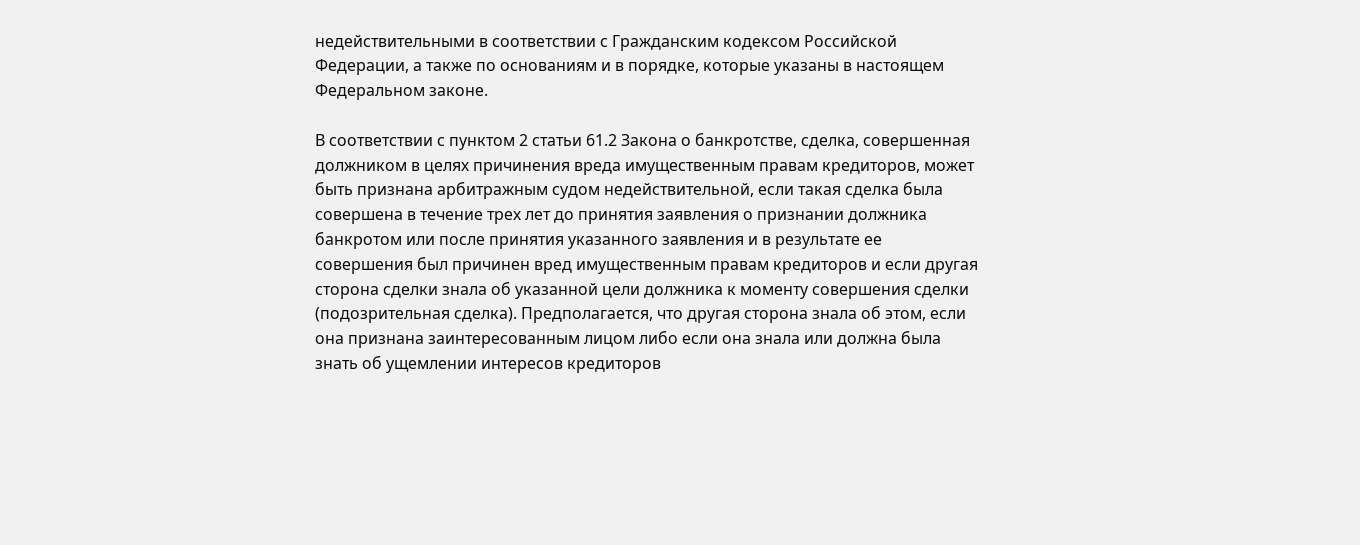недействительными в соответствии с Гражданским кодексом Российской Федерации, а также по основаниям и в порядке, которые указаны в настоящем Федеральном законе.

В соответствии с пунктом 2 статьи 61.2 Закона о банкротстве, сделка, совершенная должником в целях причинения вреда имущественным правам кредиторов, может быть признана арбитражным судом недействительной, если такая сделка была совершена в течение трех лет до принятия заявления о признании должника банкротом или после принятия указанного заявления и в результате ее совершения был причинен вред имущественным правам кредиторов и если другая сторона сделки знала об указанной цели должника к моменту совершения сделки (подозрительная сделка). Предполагается, что другая сторона знала об этом, если она признана заинтересованным лицом либо если она знала или должна была знать об ущемлении интересов кредиторов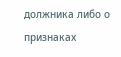должника либо о признаках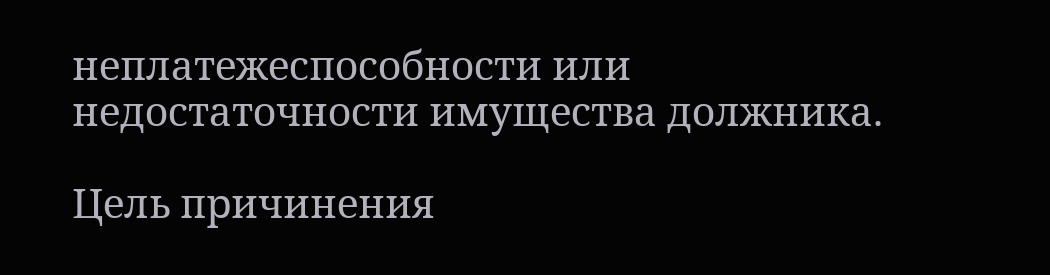неплатежеспособности или недостаточности имущества должника.

Цель причинения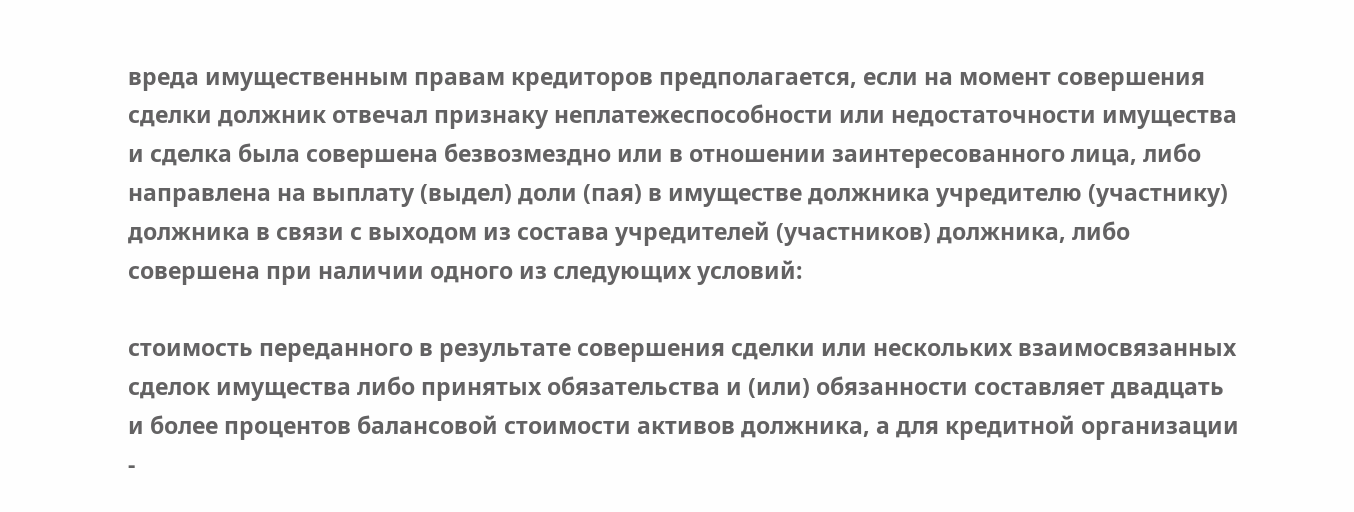вреда имущественным правам кредиторов предполагается, если на момент совершения сделки должник отвечал признаку неплатежеспособности или недостаточности имущества и сделка была совершена безвозмездно или в отношении заинтересованного лица, либо направлена на выплату (выдел) доли (пая) в имуществе должника учредителю (участнику) должника в связи с выходом из состава учредителей (участников) должника, либо совершена при наличии одного из следующих условий:

стоимость переданного в результате совершения сделки или нескольких взаимосвязанных сделок имущества либо принятых обязательства и (или) обязанности составляет двадцать и более процентов балансовой стоимости активов должника, а для кредитной организации -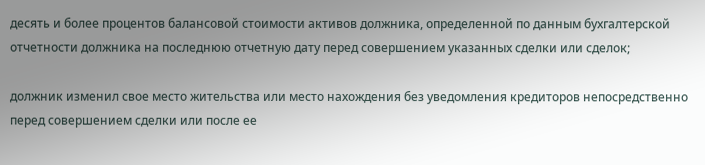десять и более процентов балансовой стоимости активов должника, определенной по данным бухгалтерской отчетности должника на последнюю отчетную дату перед совершением указанных сделки или сделок;

должник изменил свое место жительства или место нахождения без уведомления кредиторов непосредственно перед совершением сделки или после ее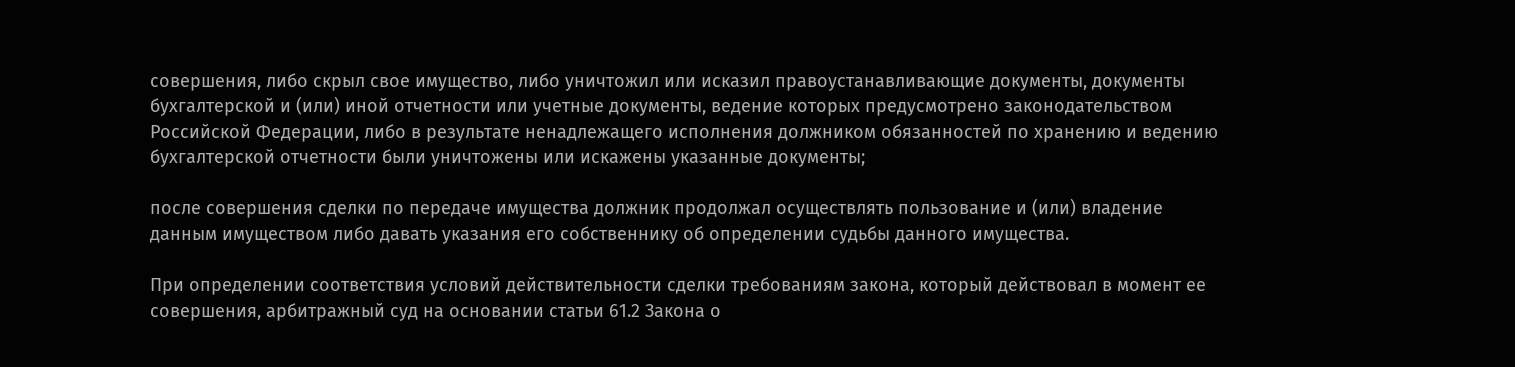совершения, либо скрыл свое имущество, либо уничтожил или исказил правоустанавливающие документы, документы бухгалтерской и (или) иной отчетности или учетные документы, ведение которых предусмотрено законодательством Российской Федерации, либо в результате ненадлежащего исполнения должником обязанностей по хранению и ведению бухгалтерской отчетности были уничтожены или искажены указанные документы;

после совершения сделки по передаче имущества должник продолжал осуществлять пользование и (или) владение данным имуществом либо давать указания его собственнику об определении судьбы данного имущества.

При определении соответствия условий действительности сделки требованиям закона, который действовал в момент ее совершения, арбитражный суд на основании статьи 61.2 Закона о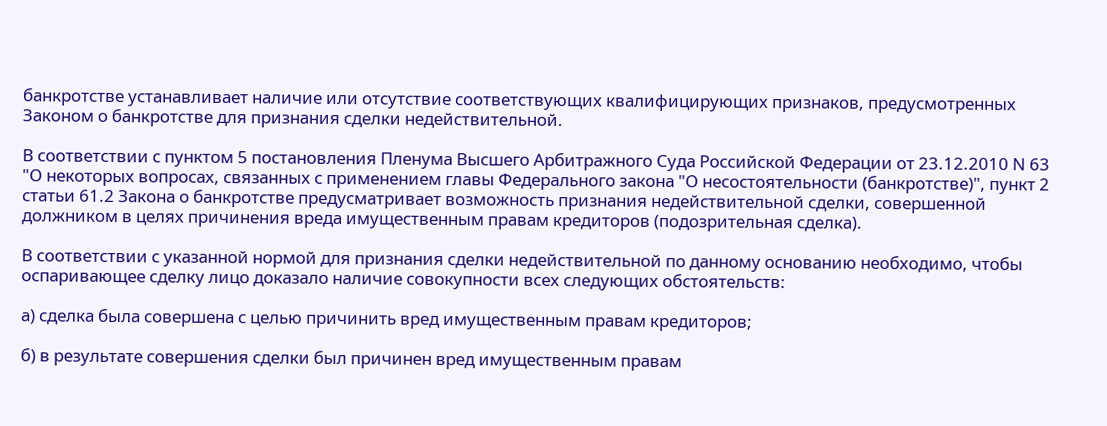банкротстве устанавливает наличие или отсутствие соответствующих квалифицирующих признаков, предусмотренных Законом о банкротстве для признания сделки недействительной.

В соответствии с пунктом 5 постановления Пленума Высшего Арбитражного Суда Российской Федерации от 23.12.2010 N 63 "О некоторых вопросах, связанных с применением главы Федерального закона "О несостоятельности (банкротстве)", пункт 2 статьи 61.2 Закона о банкротстве предусматривает возможность признания недействительной сделки, совершенной должником в целях причинения вреда имущественным правам кредиторов (подозрительная сделка).

В соответствии с указанной нормой для признания сделки недействительной по данному основанию необходимо, чтобы оспаривающее сделку лицо доказало наличие совокупности всех следующих обстоятельств:

а) сделка была совершена с целью причинить вред имущественным правам кредиторов;

б) в результате совершения сделки был причинен вред имущественным правам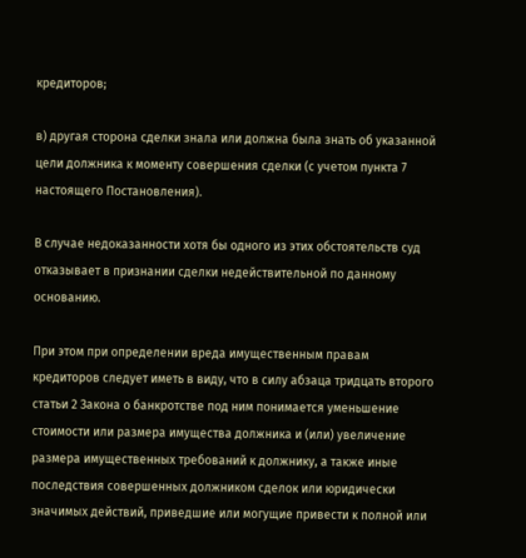кредиторов;

в) другая сторона сделки знала или должна была знать об указанной цели должника к моменту совершения сделки (с учетом пункта 7 настоящего Постановления).

В случае недоказанности хотя бы одного из этих обстоятельств суд отказывает в признании сделки недействительной по данному основанию.

При этом при определении вреда имущественным правам кредиторов следует иметь в виду, что в силу абзаца тридцать второго статьи 2 Закона о банкротстве под ним понимается уменьшение стоимости или размера имущества должника и (или) увеличение размера имущественных требований к должнику, а также иные последствия совершенных должником сделок или юридически значимых действий, приведшие или могущие привести к полной или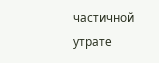частичной утрате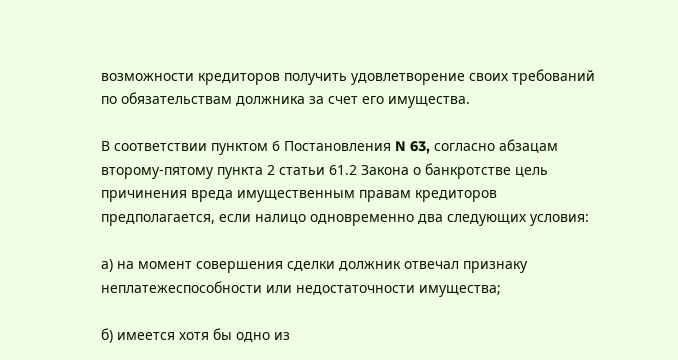возможности кредиторов получить удовлетворение своих требований по обязательствам должника за счет его имущества.

В соответствии пунктом 6 Постановления N 63, согласно абзацам второму-пятому пункта 2 статьи 61.2 Закона о банкротстве цель причинения вреда имущественным правам кредиторов предполагается, если налицо одновременно два следующих условия:

а) на момент совершения сделки должник отвечал признаку неплатежеспособности или недостаточности имущества;

б) имеется хотя бы одно из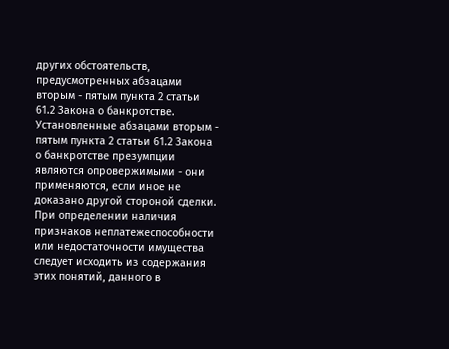других обстоятельств, предусмотренных абзацами вторым - пятым пункта 2 статьи 61.2 Закона о банкротстве. Установленные абзацами вторым - пятым пункта 2 статьи 61.2 Закона о банкротстве презумпции являются опровержимыми - они применяются, если иное не доказано другой стороной сделки. При определении наличия признаков неплатежеспособности или недостаточности имущества следует исходить из содержания этих понятий, данного в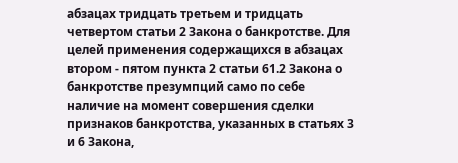абзацах тридцать третьем и тридцать четвертом статьи 2 Закона о банкротстве. Для целей применения содержащихся в абзацах втором - пятом пункта 2 статьи 61.2 Закона о банкротстве презумпций само по себе наличие на момент совершения сделки признаков банкротства, указанных в статьях 3 и 6 Закона,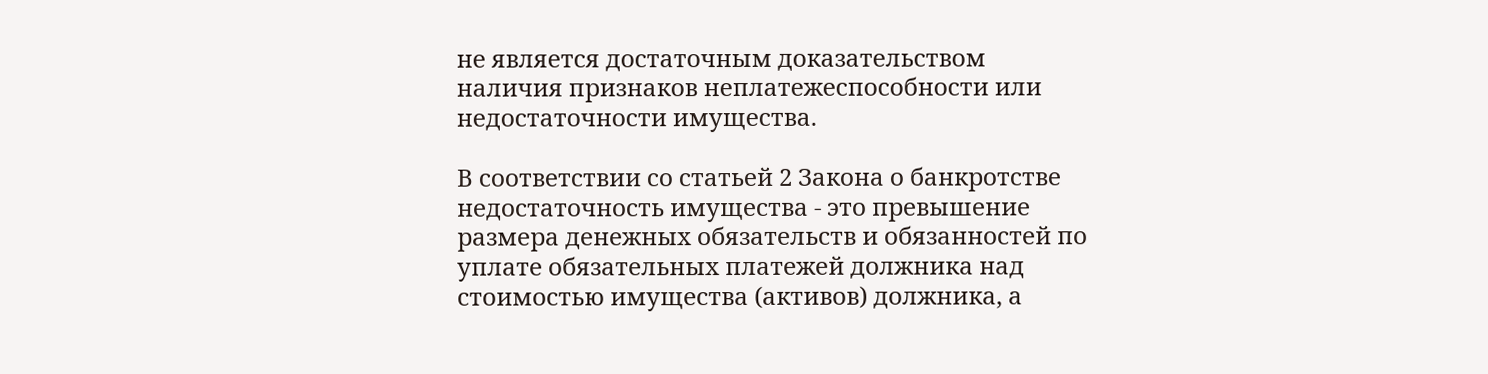не является достаточным доказательством наличия признаков неплатежеспособности или недостаточности имущества.

В соответствии со статьей 2 Закона о банкротстве недостаточность имущества - это превышение размера денежных обязательств и обязанностей по уплате обязательных платежей должника над стоимостью имущества (активов) должника, а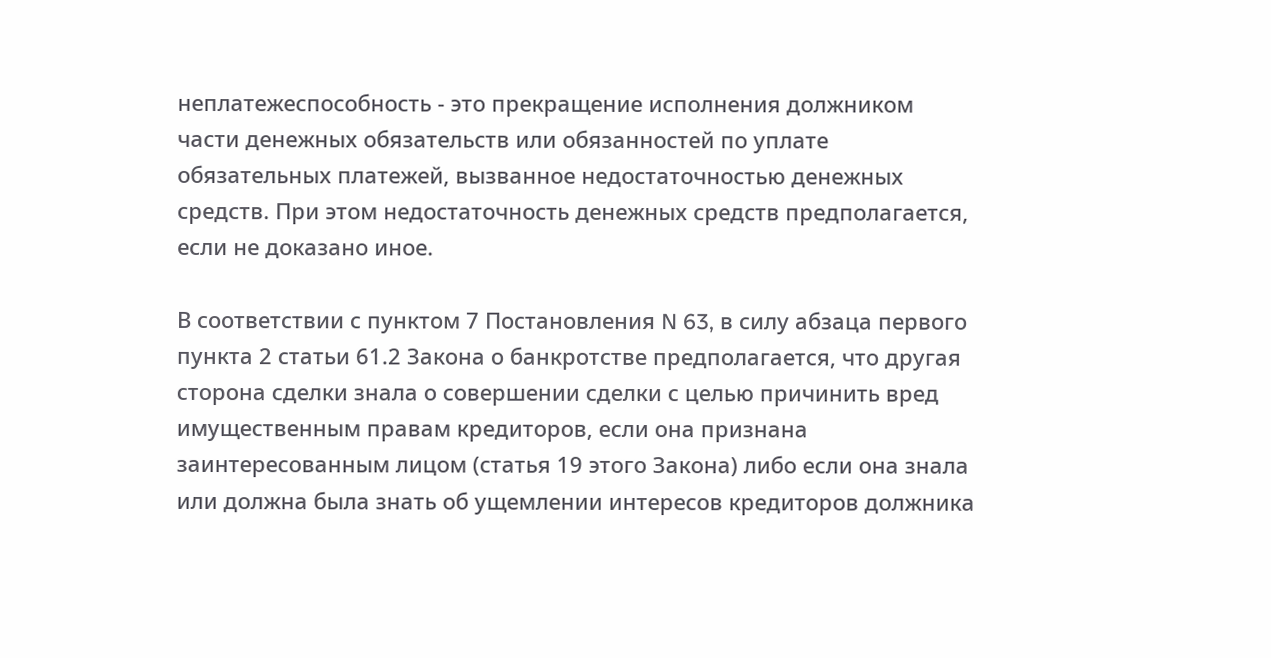неплатежеспособность - это прекращение исполнения должником части денежных обязательств или обязанностей по уплате обязательных платежей, вызванное недостаточностью денежных средств. При этом недостаточность денежных средств предполагается, если не доказано иное.

В соответствии с пунктом 7 Постановления N 63, в силу абзаца первого пункта 2 статьи 61.2 Закона о банкротстве предполагается, что другая сторона сделки знала о совершении сделки с целью причинить вред имущественным правам кредиторов, если она признана заинтересованным лицом (статья 19 этого Закона) либо если она знала или должна была знать об ущемлении интересов кредиторов должника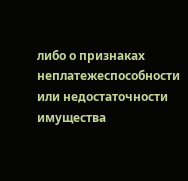либо о признаках неплатежеспособности или недостаточности имущества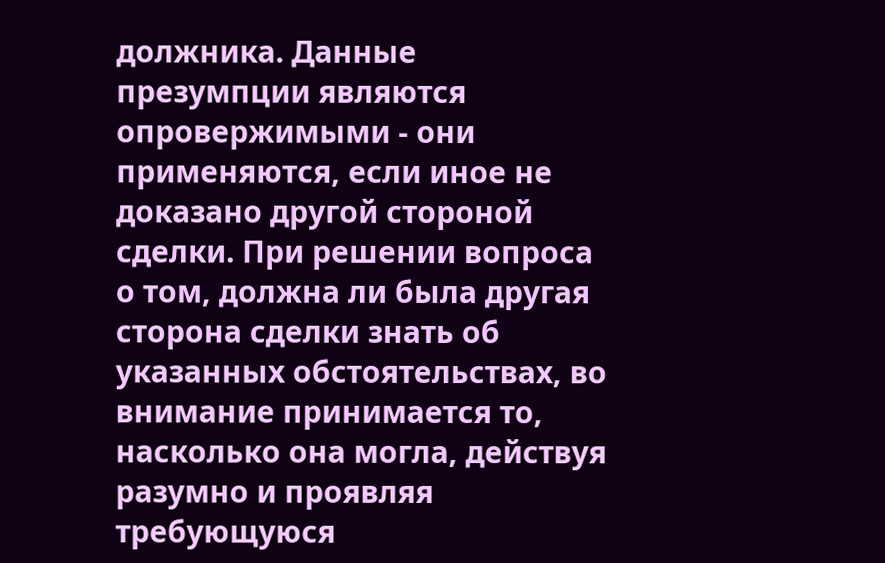должника. Данные презумпции являются опровержимыми - они применяются, если иное не доказано другой стороной сделки. При решении вопроса о том, должна ли была другая сторона сделки знать об указанных обстоятельствах, во внимание принимается то, насколько она могла, действуя разумно и проявляя требующуюся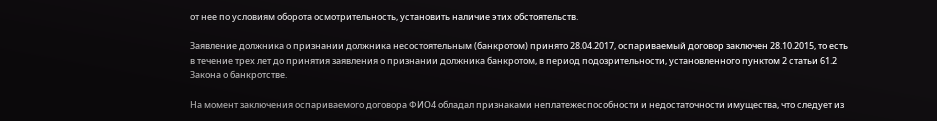от нее по условиям оборота осмотрительность, установить наличие этих обстоятельств.

Заявление должника о признании должника несостоятельным (банкротом) принято 28.04.2017, оспариваемый договор заключен 28.10.2015, то есть в течение трех лет до принятия заявления о признании должника банкротом, в период подозрительности, установленного пунктом 2 статьи 61.2 Закона о банкротстве.

На момент заключения оспариваемого договора ФИО4 обладал признаками неплатежеспособности и недостаточности имущества, что следует из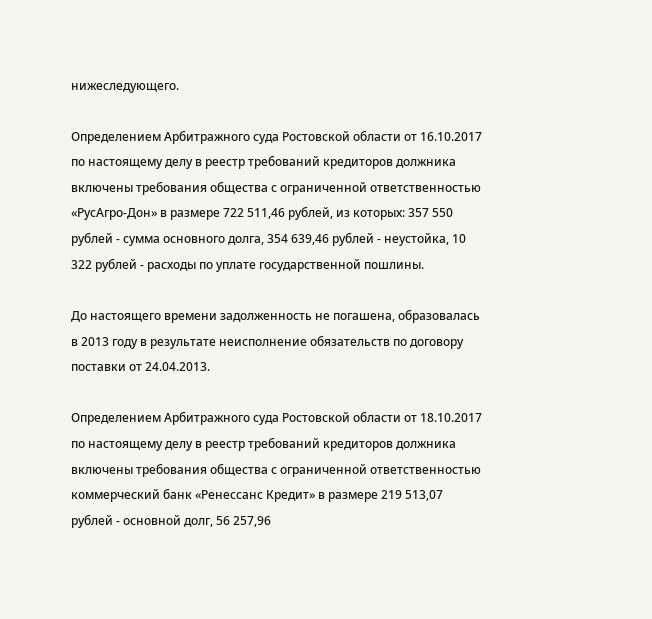нижеследующего.

Определением Арбитражного суда Ростовской области от 16.10.2017 по настоящему делу в реестр требований кредиторов должника включены требования общества с ограниченной ответственностью «РусАгро-Дон» в размере 722 511,46 рублей, из которых: 357 550 рублей - сумма основного долга, 354 639,46 рублей - неустойка, 10 322 рублей - расходы по уплате государственной пошлины.

До настоящего времени задолженность не погашена, образовалась в 2013 году в результате неисполнение обязательств по договору поставки от 24.04.2013.

Определением Арбитражного суда Ростовской области от 18.10.2017 по настоящему делу в реестр требований кредиторов должника включены требования общества с ограниченной ответственностью коммерческий банк «Ренессанс Кредит» в размере 219 513,07 рублей - основной долг, 56 257,96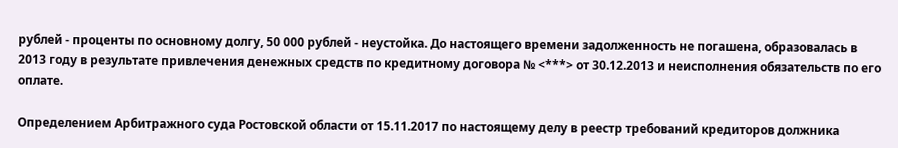рублей - проценты по основному долгу, 50 000 рублей - неустойка. До настоящего времени задолженность не погашена, образовалась в 2013 году в результате привлечения денежных средств по кредитному договора № <***> от 30.12.2013 и неисполнения обязательств по его оплате.

Определением Арбитражного суда Ростовской области от 15.11.2017 по настоящему делу в реестр требований кредиторов должника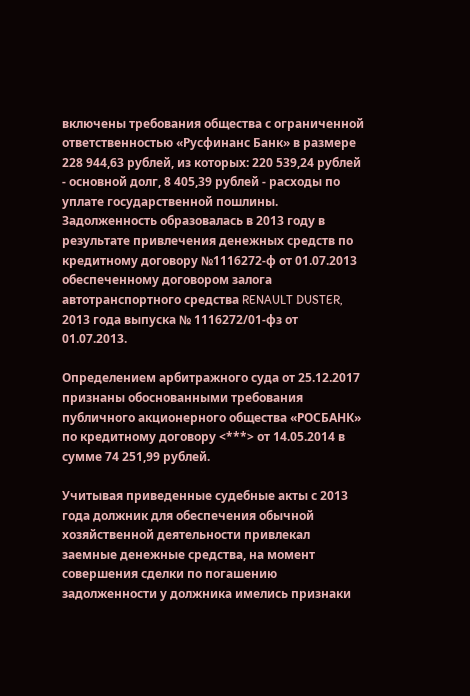включены требования общества с ограниченной ответственностью «Русфинанс Банк» в размере 228 944,63 рублей, из которых: 220 539,24 рублей - основной долг, 8 405,39 рублей - расходы по уплате государственной пошлины. Задолженность образовалась в 2013 году в результате привлечения денежных средств по кредитному договору №1116272-ф от 01.07.2013 обеспеченному договором залога автотранспортного средства RENAULT DUSTER, 2013 года выпуска № 1116272/01-фз от 01.07.2013.

Определением арбитражного суда от 25.12.2017 признаны обоснованными требования публичного акционерного общества «РОСБАНК» по кредитному договору <***> от 14.05.2014 в сумме 74 251,99 рублей.

Учитывая приведенные судебные акты с 2013 года должник для обеспечения обычной хозяйственной деятельности привлекал заемные денежные средства, на момент совершения сделки по погашению задолженности у должника имелись признаки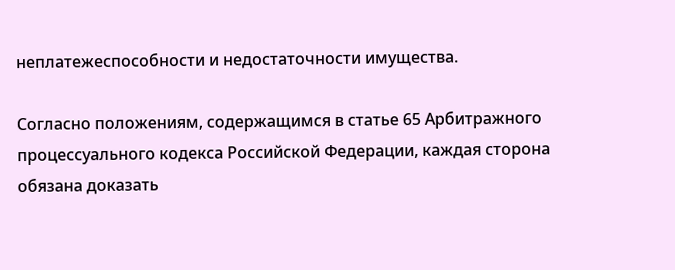неплатежеспособности и недостаточности имущества.

Согласно положениям, содержащимся в статье 65 Арбитражного процессуального кодекса Российской Федерации, каждая сторона обязана доказать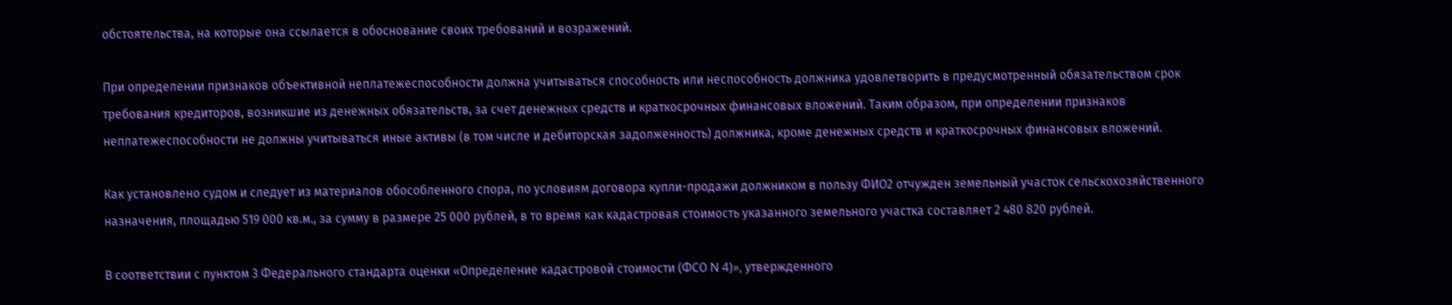обстоятельства, на которые она ссылается в обоснование своих требований и возражений.

При определении признаков объективной неплатежеспособности должна учитываться способность или неспособность должника удовлетворить в предусмотренный обязательством срок требования кредиторов, возникшие из денежных обязательств, за счет денежных средств и краткосрочных финансовых вложений. Таким образом, при определении признаков неплатежеспособности не должны учитываться иные активы (в том числе и дебиторская задолженность) должника, кроме денежных средств и краткосрочных финансовых вложений.

Как установлено судом и следует из материалов обособленного спора, по условиям договора купли-продажи должником в пользу ФИО2 отчужден земельный участок сельскохозяйственного назначения, площадью 519 000 кв.м., за сумму в размере 25 000 рублей, в то время как кадастровая стоимость указанного земельного участка составляет 2 480 820 рублей.

В соответствии с пунктом 3 Федерального стандарта оценки «Определение кадастровой стоимости (ФСО N 4)», утвержденного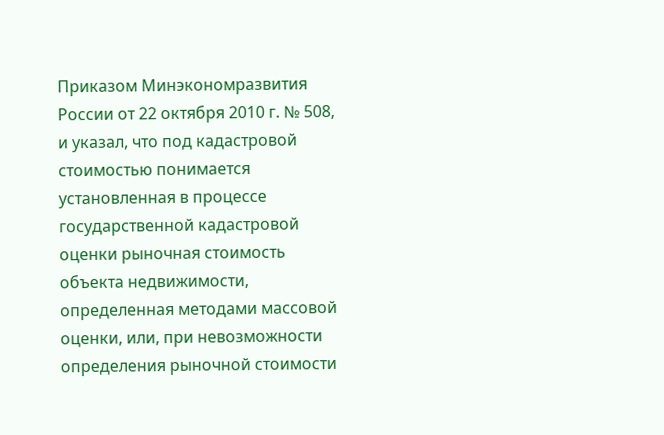Приказом Минэкономразвития России от 22 октября 2010 г. № 508, и указал, что под кадастровой стоимостью понимается установленная в процессе государственной кадастровой оценки рыночная стоимость объекта недвижимости, определенная методами массовой оценки, или, при невозможности определения рыночной стоимости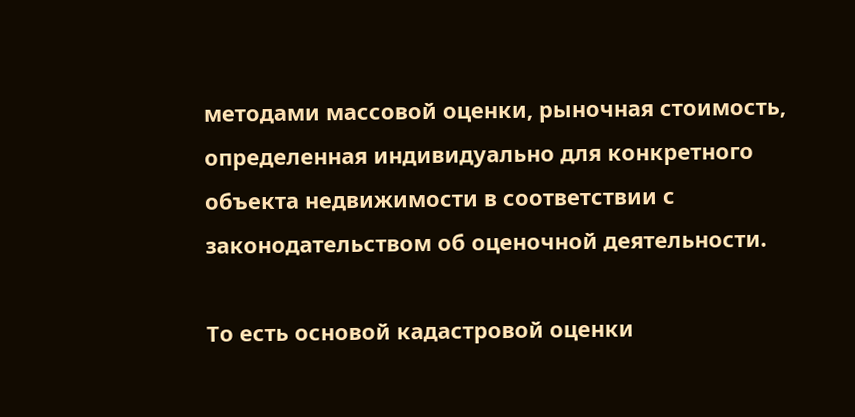методами массовой оценки, рыночная стоимость, определенная индивидуально для конкретного объекта недвижимости в соответствии с законодательством об оценочной деятельности.

То есть основой кадастровой оценки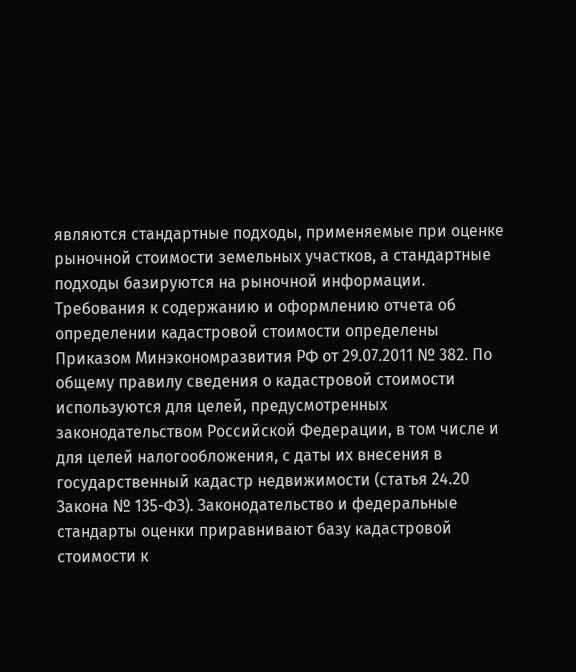являются стандартные подходы, применяемые при оценке рыночной стоимости земельных участков, а стандартные подходы базируются на рыночной информации. Требования к содержанию и оформлению отчета об определении кадастровой стоимости определены Приказом Минэкономразвития РФ от 29.07.2011 № 382. По общему правилу сведения о кадастровой стоимости используются для целей, предусмотренных законодательством Российской Федерации, в том числе и для целей налогообложения, с даты их внесения в государственный кадастр недвижимости (статья 24.20 Закона № 135-ФЗ). Законодательство и федеральные стандарты оценки приравнивают базу кадастровой стоимости к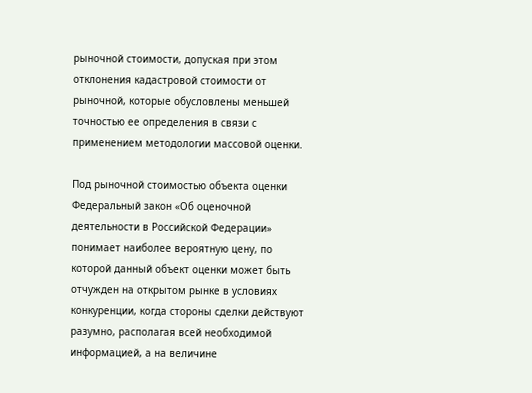рыночной стоимости, допуская при этом отклонения кадастровой стоимости от рыночной, которые обусловлены меньшей точностью ее определения в связи с применением методологии массовой оценки.

Под рыночной стоимостью объекта оценки Федеральный закон «Об оценочной деятельности в Российской Федерации» понимает наиболее вероятную цену, по которой данный объект оценки может быть отчужден на открытом рынке в условиях конкуренции, когда стороны сделки действуют разумно, располагая всей необходимой информацией, а на величине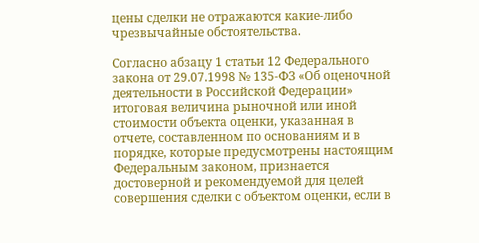цены сделки не отражаются какие-либо чрезвычайные обстоятельства.

Согласно абзацу 1 статьи 12 Федерального закона от 29.07.1998 № 135-ФЗ «Об оценочной деятельности в Российской Федерации» итоговая величина рыночной или иной стоимости объекта оценки, указанная в отчете, составленном по основаниям и в порядке, которые предусмотрены настоящим Федеральным законом, признается достоверной и рекомендуемой для целей совершения сделки с объектом оценки, если в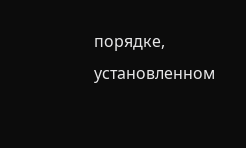порядке, установленном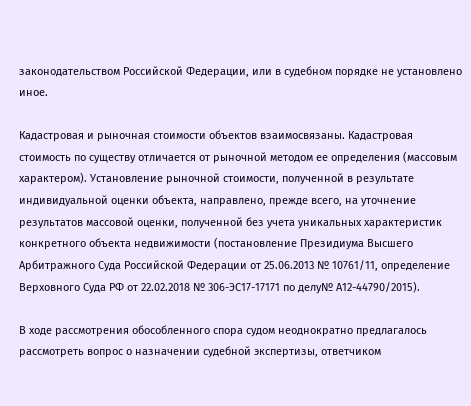законодательством Российской Федерации, или в судебном порядке не установлено иное.

Кадастровая и рыночная стоимости объектов взаимосвязаны. Кадастровая стоимость по существу отличается от рыночной методом ее определения (массовым характером). Установление рыночной стоимости, полученной в результате индивидуальной оценки объекта, направлено, прежде всего, на уточнение результатов массовой оценки, полученной без учета уникальных характеристик конкретного объекта недвижимости (постановление Президиума Высшего Арбитражного Суда Российской Федерации от 25.06.2013 № 10761/11, определение Верховного Суда РФ от 22.02.2018 № 306-ЭС17-17171 по делу№ А12-44790/2015).

В ходе рассмотрения обособленного спора судом неоднократно предлагалось рассмотреть вопрос о назначении судебной экспертизы, ответчиком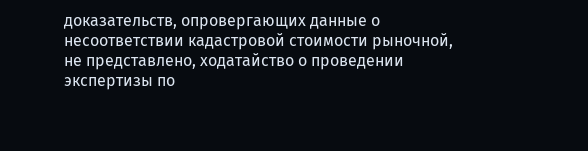доказательств, опровергающих данные о несоответствии кадастровой стоимости рыночной, не представлено, ходатайство о проведении экспертизы по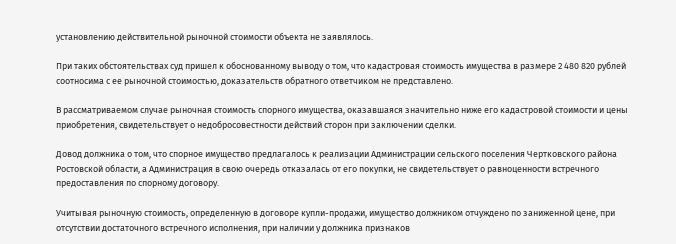установлению действительной рыночной стоимости объекта не заявлялось.

При таких обстоятельствах суд пришел к обоснованному выводу о том, что кадастровая стоимость имущества в размере 2 480 820 рублей соотносима с ее рыночной стоимостью, доказательств обратного ответчиком не представлено.

В рассматриваемом случае рыночная стоимость спорного имущества, оказавшаяся значительно ниже его кадастровой стоимости и цены приобретения, свидетельствует о недобросовестности действий сторон при заключении сделки.

Довод должника о том, что спорное имущество предлагалось к реализации Администрации сельского поселения Чертковского района Ростовской области, а Администрация в свою очередь отказалась от его покупки, не свидетельствует о равноценности встречного предоставления по спорному договору.

Учитывая рыночную стоимость, определенную в договоре купли-продажи, имущество должником отчуждено по заниженной цене, при отсутствии достаточного встречного исполнения, при наличии у должника признаков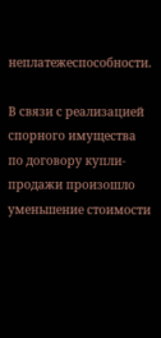неплатежеспособности.

В связи с реализацией спорного имущества по договору купли-продажи произошло уменьшение стоимости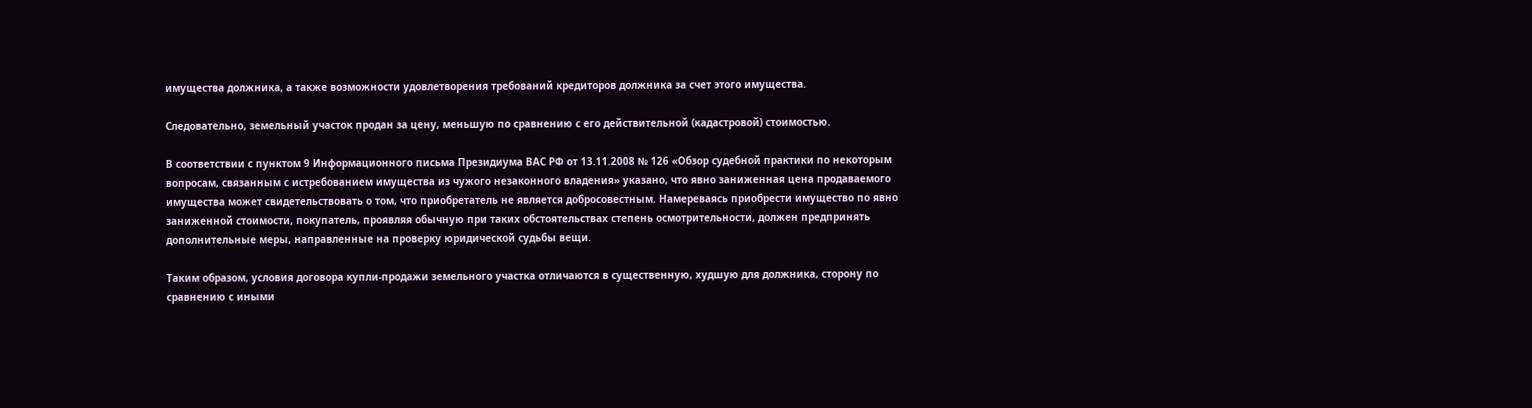имущества должника, а также возможности удовлетворения требований кредиторов должника за счет этого имущества.

Следовательно, земельный участок продан за цену, меньшую по сравнению с его действительной (кадастровой) стоимостью.

В соответствии с пунктом 9 Информационного письма Президиума ВАС РФ от 13.11.2008 № 126 «Обзор судебной практики по некоторым вопросам, связанным с истребованием имущества из чужого незаконного владения» указано, что явно заниженная цена продаваемого имущества может свидетельствовать о том, что приобретатель не является добросовестным. Намереваясь приобрести имущество по явно заниженной стоимости, покупатель, проявляя обычную при таких обстоятельствах степень осмотрительности, должен предпринять дополнительные меры, направленные на проверку юридической судьбы вещи.

Таким образом, условия договора купли-продажи земельного участка отличаются в существенную, худшую для должника, сторону по сравнению с иными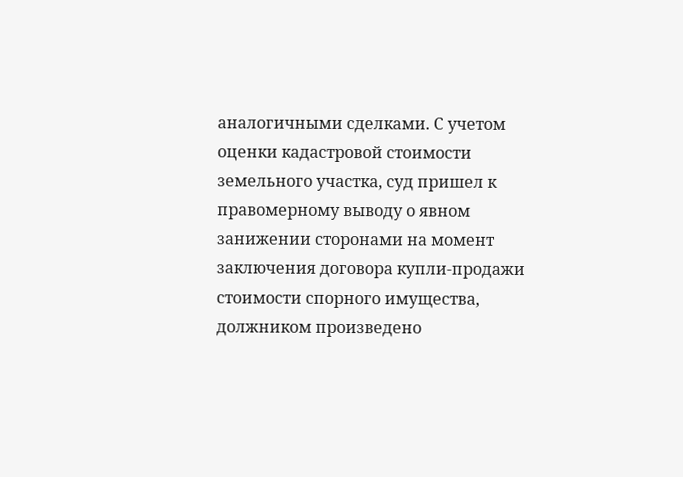аналогичными сделками. С учетом оценки кадастровой стоимости земельного участка, суд пришел к правомерному выводу о явном занижении сторонами на момент заключения договора купли-продажи стоимости спорного имущества, должником произведено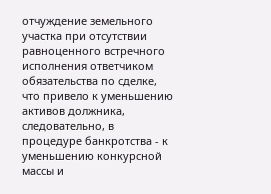отчуждение земельного участка при отсутствии равноценного встречного исполнения ответчиком обязательства по сделке, что привело к уменьшению активов должника, следовательно, в процедуре банкротства - к уменьшению конкурсной массы и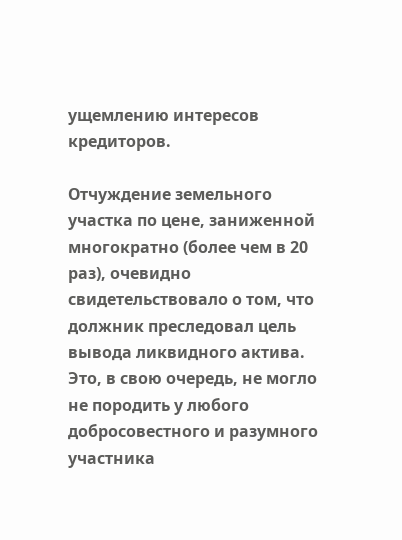ущемлению интересов кредиторов.

Отчуждение земельного участка по цене, заниженной многократно (более чем в 20 раз), очевидно свидетельствовало о том, что должник преследовал цель вывода ликвидного актива. Это, в свою очередь, не могло не породить у любого добросовестного и разумного участника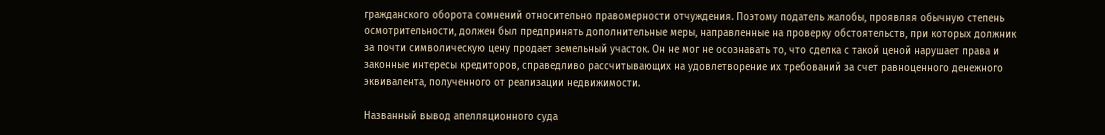гражданского оборота сомнений относительно правомерности отчуждения. Поэтому податель жалобы, проявляя обычную степень осмотрительности, должен был предпринять дополнительные меры, направленные на проверку обстоятельств, при которых должник за почти символическую цену продает земельный участок. Он не мог не осознавать то, что сделка с такой ценой нарушает права и законные интересы кредиторов, справедливо рассчитывающих на удовлетворение их требований за счет равноценного денежного эквивалента, полученного от реализации недвижимости.

Названный вывод апелляционного суда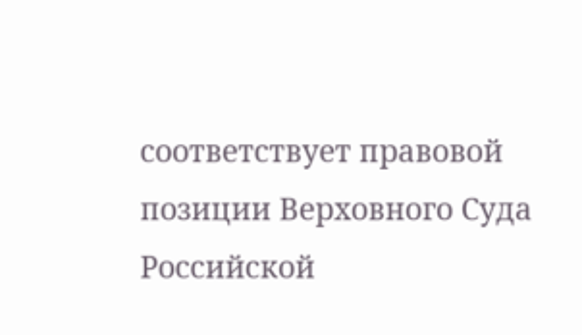соответствует правовой позиции Верховного Суда Российской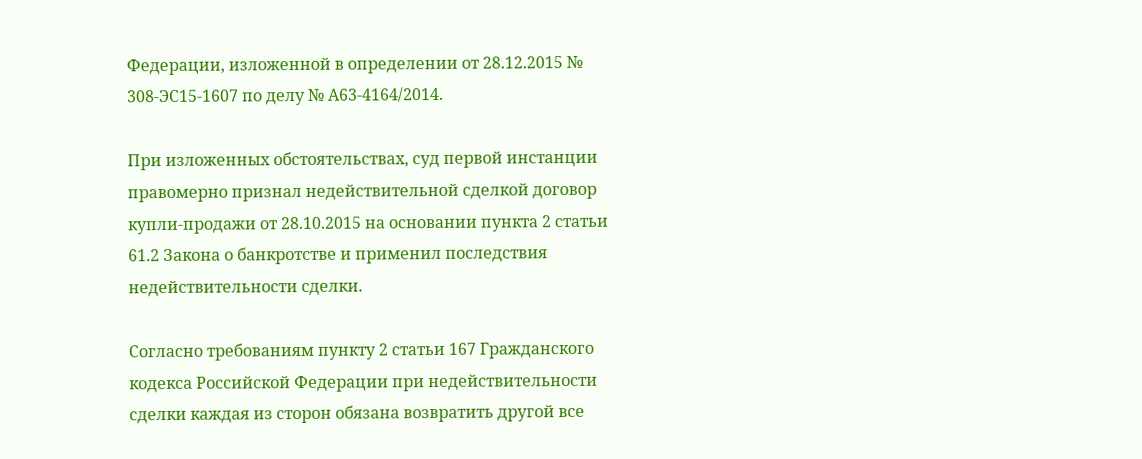Федерации, изложенной в определении от 28.12.2015 № 308-ЭС15-1607 по делу № А63-4164/2014.

При изложенных обстоятельствах, суд первой инстанции правомерно признал недействительной сделкой договор купли-продажи от 28.10.2015 на основании пункта 2 статьи 61.2 Закона о банкротстве и применил последствия недействительности сделки.

Согласно требованиям пункту 2 статьи 167 Гражданского кодекса Российской Федерации при недействительности сделки каждая из сторон обязана возвратить другой все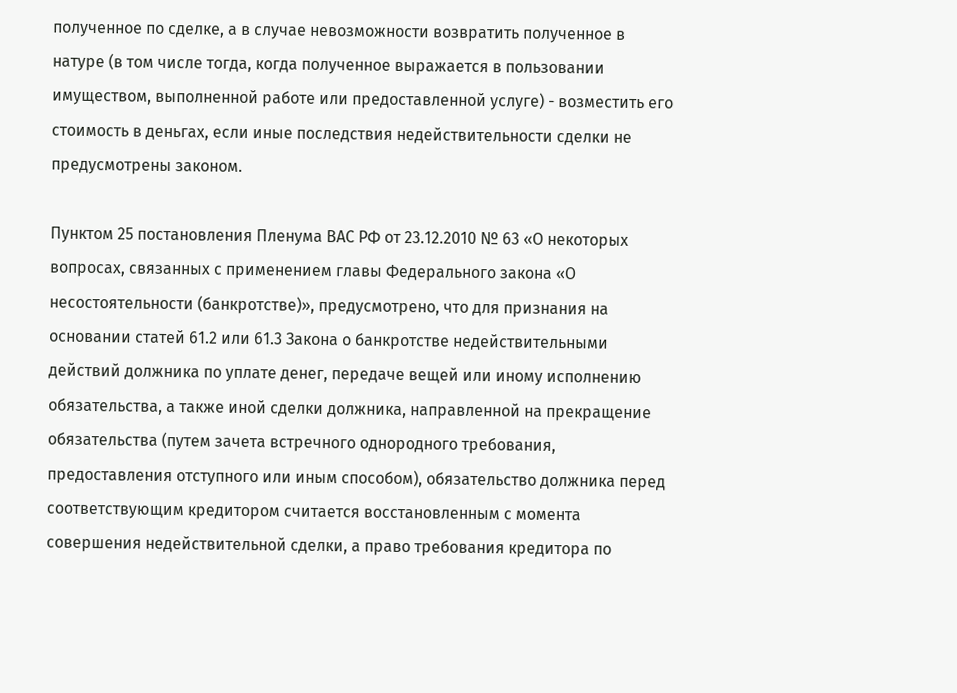полученное по сделке, а в случае невозможности возвратить полученное в натуре (в том числе тогда, когда полученное выражается в пользовании имуществом, выполненной работе или предоставленной услуге) - возместить его стоимость в деньгах, если иные последствия недействительности сделки не предусмотрены законом.

Пунктом 25 постановления Пленума ВАС РФ от 23.12.2010 № 63 «О некоторых вопросах, связанных с применением главы Федерального закона «О несостоятельности (банкротстве)», предусмотрено, что для признания на основании статей 61.2 или 61.3 Закона о банкротстве недействительными действий должника по уплате денег, передаче вещей или иному исполнению обязательства, а также иной сделки должника, направленной на прекращение обязательства (путем зачета встречного однородного требования, предоставления отступного или иным способом), обязательство должника перед соответствующим кредитором считается восстановленным с момента совершения недействительной сделки, а право требования кредитора по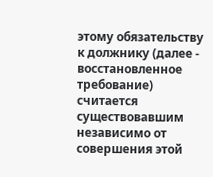этому обязательству к должнику (далее - восстановленное требование) считается существовавшим независимо от совершения этой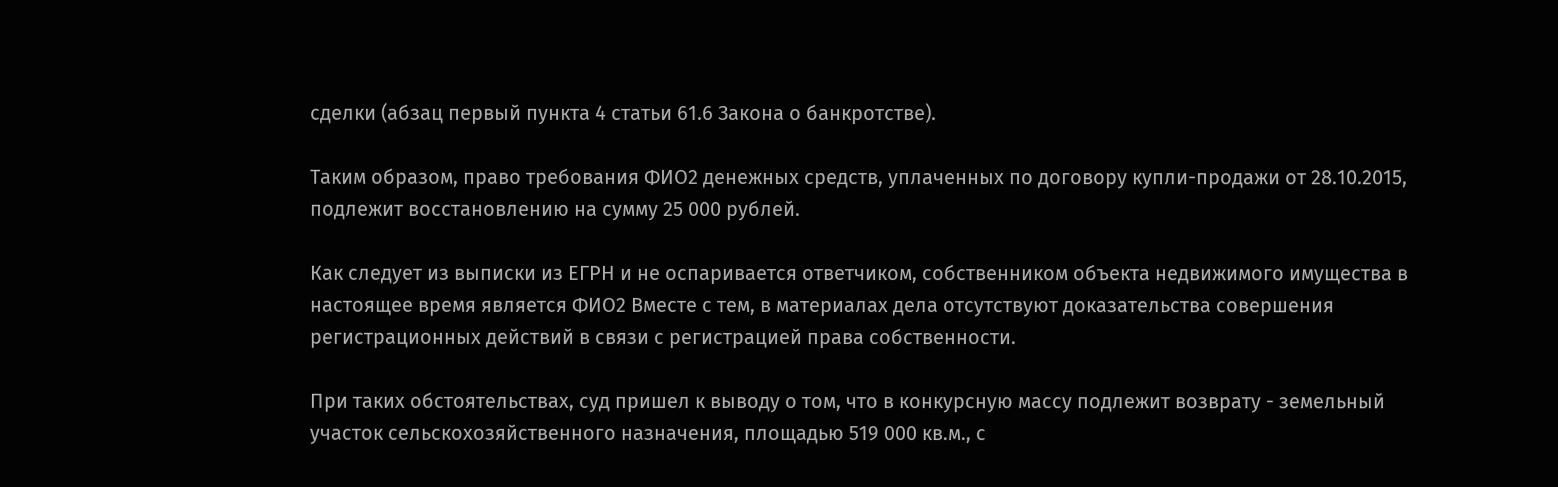сделки (абзац первый пункта 4 статьи 61.6 Закона о банкротстве).

Таким образом, право требования ФИО2 денежных средств, уплаченных по договору купли-продажи от 28.10.2015, подлежит восстановлению на сумму 25 000 рублей.

Как следует из выписки из ЕГРН и не оспаривается ответчиком, собственником объекта недвижимого имущества в настоящее время является ФИО2 Вместе с тем, в материалах дела отсутствуют доказательства совершения регистрационных действий в связи с регистрацией права собственности.

При таких обстоятельствах, суд пришел к выводу о том, что в конкурсную массу подлежит возврату - земельный участок сельскохозяйственного назначения, площадью 519 000 кв.м., с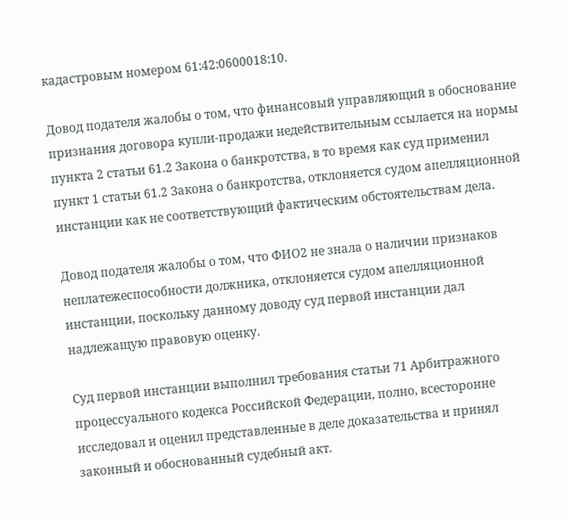кадастровым номером 61:42:0600018:10.

Довод подателя жалобы о том, что финансовый управляющий в обоснование признания договора купли-продажи недействительным ссылается на нормы пункта 2 статьи 61.2 Закона о банкротства, в то время как суд применил пункт 1 статьи 61.2 Закона о банкротства, отклоняется судом апелляционной инстанции как не соответствующий фактическим обстоятельствам дела.

Довод подателя жалобы о том, что ФИО2 не знала о наличии признаков неплатежеспособности должника, отклоняется судом апелляционной инстанции, поскольку данному доводу суд первой инстанции дал надлежащую правовую оценку.

Суд первой инстанции выполнил требования статьи 71 Арбитражного процессуального кодекса Российской Федерации, полно, всесторонне исследовал и оценил представленные в деле доказательства и принял законный и обоснованный судебный акт.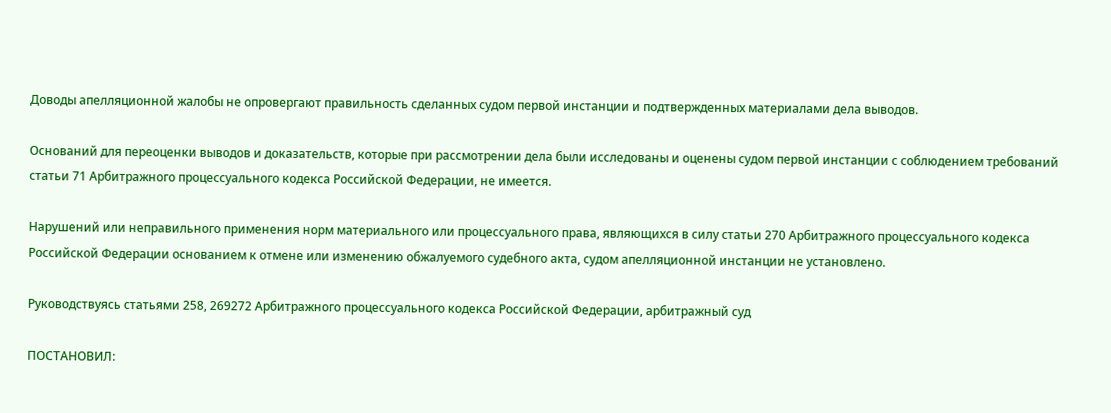Доводы апелляционной жалобы не опровергают правильность сделанных судом первой инстанции и подтвержденных материалами дела выводов.

Оснований для переоценки выводов и доказательств, которые при рассмотрении дела были исследованы и оценены судом первой инстанции с соблюдением требований статьи 71 Арбитражного процессуального кодекса Российской Федерации, не имеется.

Нарушений или неправильного применения норм материального или процессуального права, являющихся в силу статьи 270 Арбитражного процессуального кодекса Российской Федерации основанием к отмене или изменению обжалуемого судебного акта, судом апелляционной инстанции не установлено.

Руководствуясь статьями 258, 269272 Арбитражного процессуального кодекса Российской Федерации, арбитражный суд

ПОСТАНОВИЛ: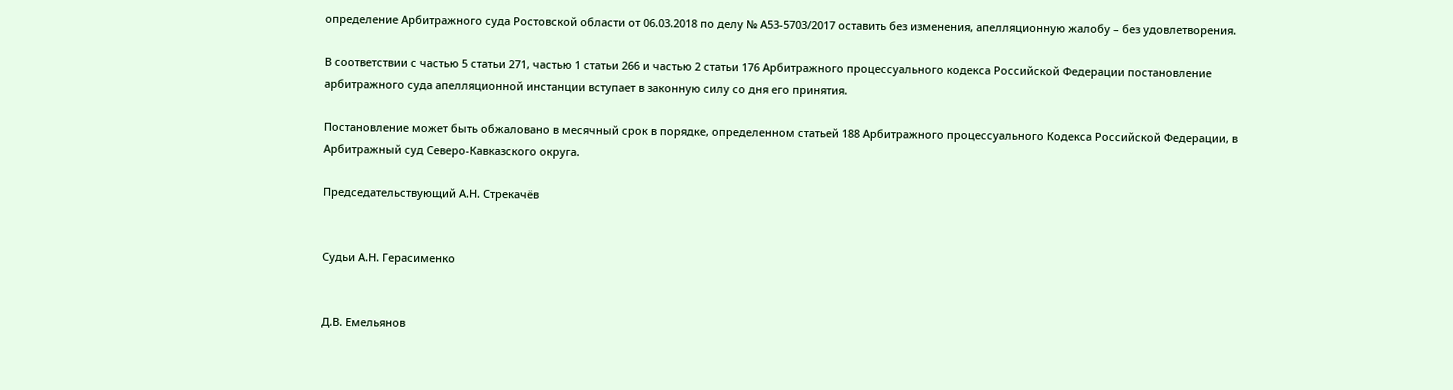определение Арбитражного суда Ростовской области от 06.03.2018 по делу № А53-5703/2017 оставить без изменения, апелляционную жалобу – без удовлетворения.

В соответствии с частью 5 статьи 271, частью 1 статьи 266 и частью 2 статьи 176 Арбитражного процессуального кодекса Российской Федерации постановление арбитражного суда апелляционной инстанции вступает в законную силу со дня его принятия.

Постановление может быть обжаловано в месячный срок в порядке, определенном статьей 188 Арбитражного процессуального Кодекса Российской Федерации, в Арбитражный суд Северо-Кавказского округа.

Председательствующий А.Н. Стрекачёв


Судьи А.Н. Герасименко


Д.В. Емельянов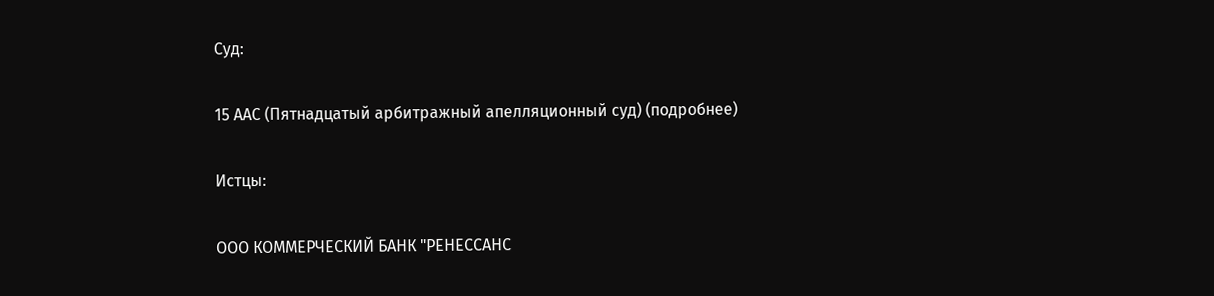Суд:

15 ААС (Пятнадцатый арбитражный апелляционный суд) (подробнее)

Истцы:

ООО КОММЕРЧЕСКИЙ БАНК "РЕНЕССАНС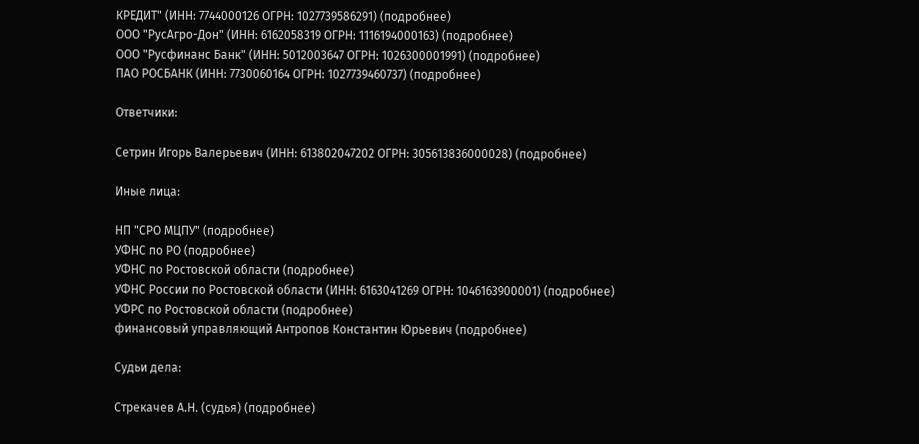КРЕДИТ" (ИНН: 7744000126 ОГРН: 1027739586291) (подробнее)
ООО "РусАгро-Дон" (ИНН: 6162058319 ОГРН: 1116194000163) (подробнее)
ООО "Русфинанс Банк" (ИНН: 5012003647 ОГРН: 1026300001991) (подробнее)
ПАО РОСБАНК (ИНН: 7730060164 ОГРН: 1027739460737) (подробнее)

Ответчики:

Сетрин Игорь Валерьевич (ИНН: 613802047202 ОГРН: 305613836000028) (подробнее)

Иные лица:

НП "СРО МЦПУ" (подробнее)
УФНС по РО (подробнее)
УФНС по Ростовской области (подробнее)
УФНС России по Ростовской области (ИНН: 6163041269 ОГРН: 1046163900001) (подробнее)
УФРС по Ростовской области (подробнее)
финансовый управляющий Антропов Константин Юрьевич (подробнее)

Судьи дела:

Стрекачев А.Н. (судья) (подробнее)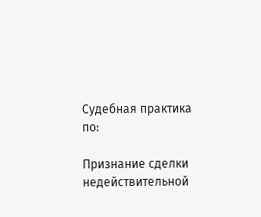Судебная практика по:

Признание сделки недействительной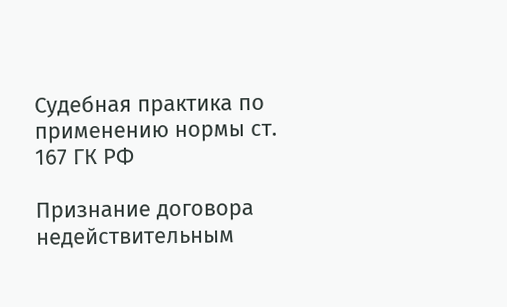Судебная практика по применению нормы ст. 167 ГК РФ

Признание договора недействительным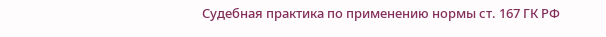Судебная практика по применению нормы ст. 167 ГК РФ